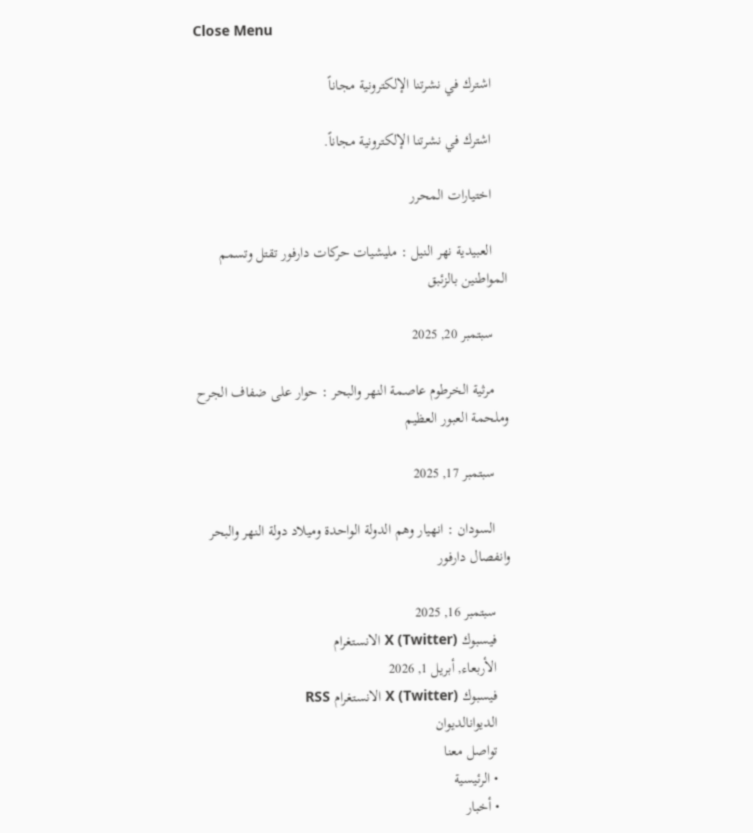Close Menu

    اشترك في نشرتنا الإلكترونية مجاناً

    اشترك في نشرتنا الإلكترونية مجاناً.

    اختيارات المحرر

    العبيدية نهر النيل : مليشيات حركات دارفور تقتل وتسمم المواطنين بالزئبق

    سبتمبر 20, 2025

    مرثية الخرطوم عاصمة النهر والبحر : حوار على ضفاف الجرح وملحمة العبور العظيم

    سبتمبر 17, 2025

    السودان : انهيار وهم الدولة الواحدة وميلاد دولة النهر والبحر وانفصال دارفور

    سبتمبر 16, 2025
    فيسبوك X (Twitter) الانستغرام
    الأربعاء, أبريل 1, 2026
    فيسبوك X (Twitter) الانستغرام RSS
    الديوانالديوان
    تواصل معنا
    • الرئيسية
    • أخبار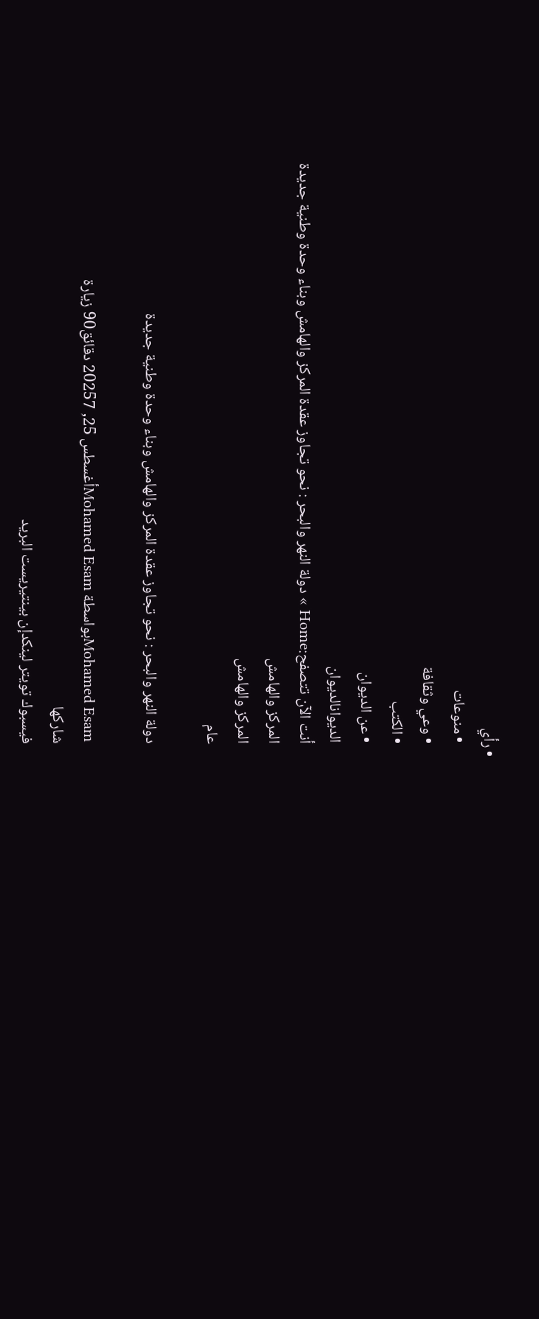• رأي
    • منوعات
    • وعي وثقافة
    • الكتب
    • عن الديوان
    الديوانالديوان
    أنت الآن تتصفح:Home » دولة النهر والبحر : نحو تجاوز عقدة المركز والهامش وبناء وحدة وطنية جديدة
    المركز والهامش
    المركز والهامش
    عام

    دولة النهر والبحر : نحو تجاوز عقدة المركز والهامش وبناء وحدة وطنية جديدة

    Mohamed Esamبواسطة Mohamed Esamأغسطس 25, 20257 دقائق90 زيارة
    شاركها
    فيسبوك تويتر لينكدإن بينتيريست البريد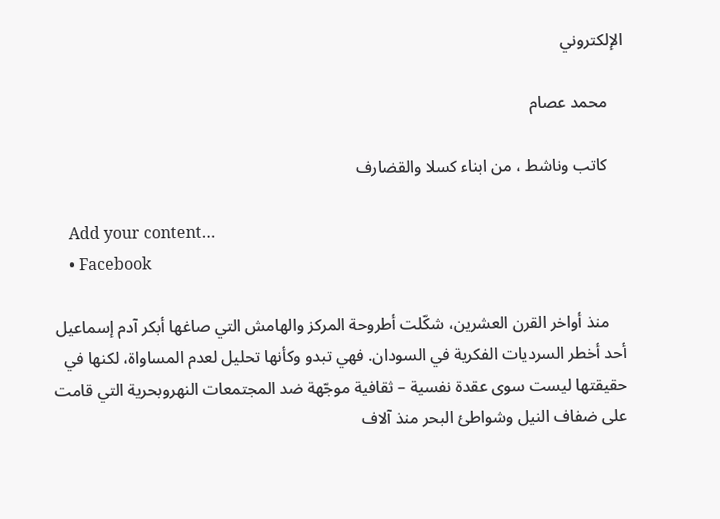الإلكتروني

    محمد عصام

    كاتب وناشط ، من ابناء كسلا والقضارف

    Add your content…
    • Facebook

    منذ أواخر القرن العشرين، شكّلت أطروحة المركز والهامش التي صاغها أبكر آدم إسماعيل أحد أخطر السرديات الفكرية في السودان. فهي تبدو وكأنها تحليل لعدم المساواة، لكنها في حقيقتها ليست سوى عقدة نفسية – ثقافية موجّهة ضد المجتمعات النهروبحرية التي قامت على ضفاف النيل وشواطئ البحر منذ آلاف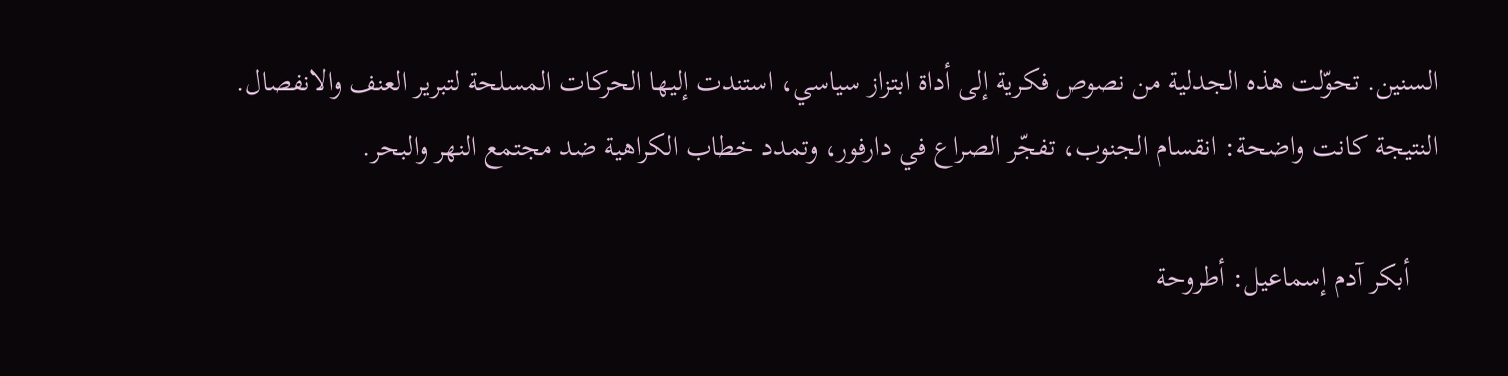السنين. تحوّلت هذه الجدلية من نصوص فكرية إلى أداة ابتزاز سياسي، استندت إليها الحركات المسلحة لتبرير العنف والانفصال. النتيجة كانت واضحة: انقسام الجنوب، تفجّر الصراع في دارفور، وتمدد خطاب الكراهية ضد مجتمع النهر والبحر.

    أبكر آدم إسماعيل: أطروحة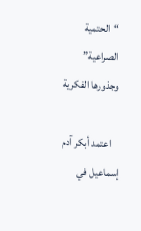“الحتمية الصراعية” وجذورها الفكرية

    اعتمد أبكر آدم إسماعيل في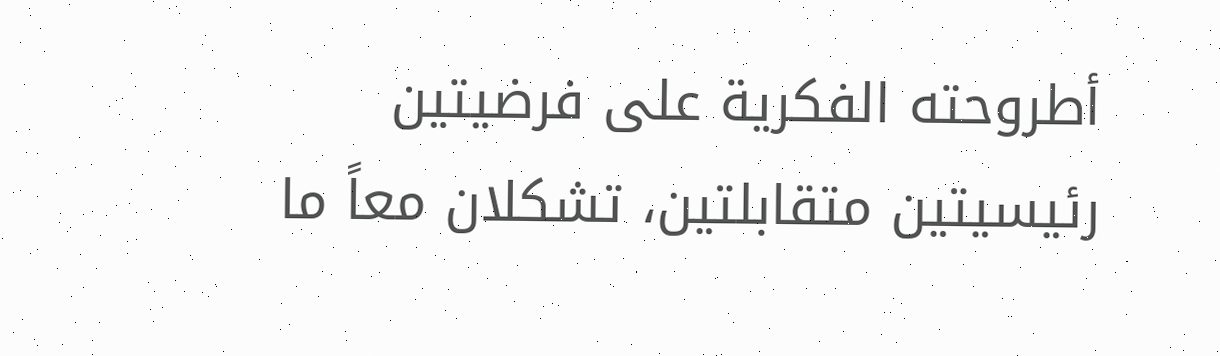أطروحته الفكرية على فرضيتين رئيسيتين متقابلتين، تشكلان معاً ما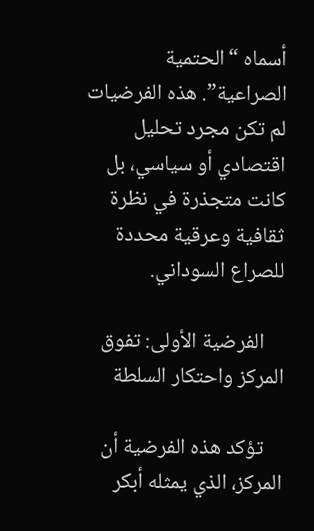أسماه “الحتمية الصراعية”. هذه الفرضيات لم تكن مجرد تحليل اقتصادي أو سياسي، بل كانت متجذرة في نظرة ثقافية وعرقية محددة للصراع السوداني.

    الفرضية الأولى: تفوق المركز واحتكار السلطة

    تؤكد هذه الفرضية أن المركز، الذي يمثله أبكر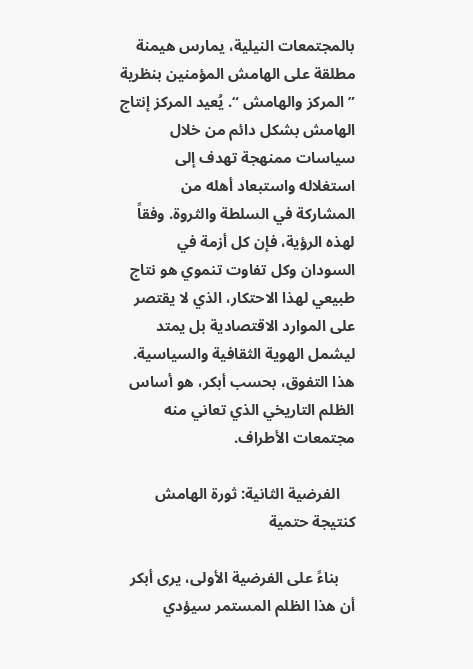بالمجتمعات النيلية، يمارس هيمنة مطلقة على الهامش المؤمنين بنظرية ” المركز والهامش “. يُعيد المركز إنتاج الهامش بشكل دائم من خلال سياسات ممنهجة تهدف إلى استغلاله واستبعاد أهله من المشاركة في السلطة والثروة. وفقاً لهذه الرؤية، فإن كل أزمة في السودان وكل تفاوت تنموي هو نتاج طبيعي لهذا الاحتكار، الذي لا يقتصر على الموارد الاقتصادية بل يمتد ليشمل الهوية الثقافية والسياسية. هذا التفوق، بحسب أبكر، هو أساس الظلم التاريخي الذي تعاني منه مجتمعات الأطراف.

    الفرضية الثانية: ثورة الهامش كنتيجة حتمية

    بناءً على الفرضية الأولى، يرى أبكر أن هذا الظلم المستمر سيؤدي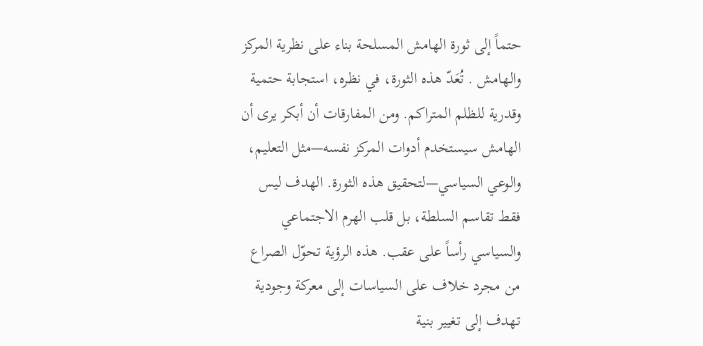حتماً إلى ثورة الهامش المسلحة بناء على نظرية المركز والهامش . تُعَدّ هذه الثورة، في نظره، استجابة حتمية وقدرية للظلم المتراكم. ومن المفارقات أن أبكر يرى أن الهامش سيستخدم أدوات المركز نفسه—مثل التعليم، والوعي السياسي—لتحقيق هذه الثورة. الهدف ليس فقط تقاسم السلطة، بل قلب الهرم الاجتماعي والسياسي رأساً على عقب. هذه الرؤية تحوّل الصراع من مجرد خلاف على السياسات إلى معركة وجودية تهدف إلى تغيير بنية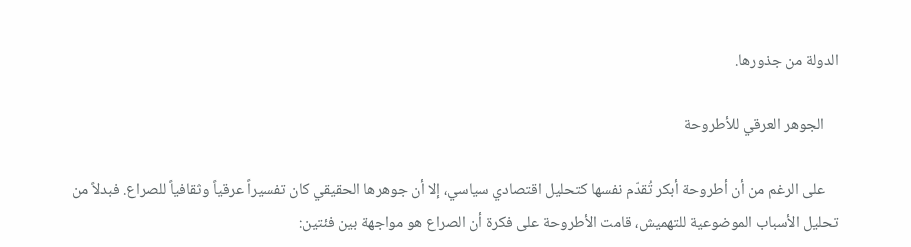الدولة من جذورها.

    الجوهر العرقي للأطروحة

    على الرغم من أن أطروحة أبكر تُقدّم نفسها كتحليل اقتصادي سياسي، إلا أن جوهرها الحقيقي كان تفسيراً عرقياً وثقافياً للصراع. فبدلاً من تحليل الأسباب الموضوعية للتهميش، قامت الأطروحة على فكرة أن الصراع هو مواجهة بين فئتين: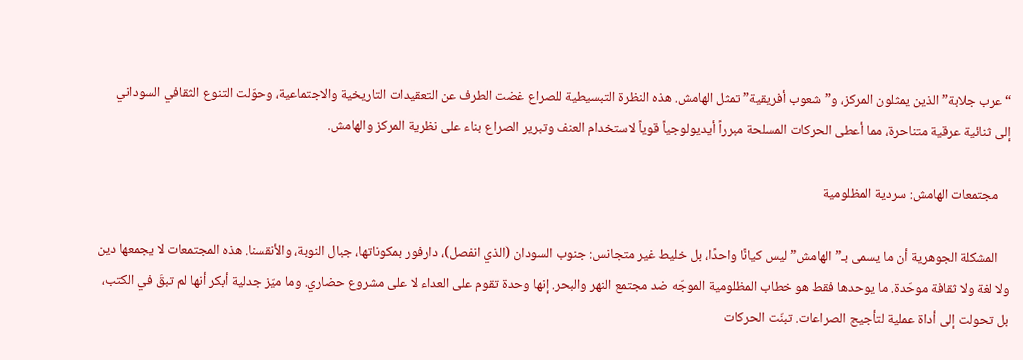“عرب جلابة” الذين يمثلون المركز، و”شعوب أفريقية” تمثل الهامش. هذه النظرة التبسيطية للصراع غضت الطرف عن التعقيدات التاريخية والاجتماعية، وحوّلت التنوع الثقافي السوداني إلى ثنائية عرقية متناحرة، مما أعطى الحركات المسلحة مبرراً أيديولوجياً قوياً لاستخدام العنف وتبرير الصراع بناء على نظرية المركز والهامش.

    مجتمعات الهامش: سردية المظلومية

    المشكلة الجوهرية أن ما يسمى بـ”الهامش” ليس كيانًا واحدًا، بل خليط غير متجانس: جنوب السودان (الذي انفصل)، دارفور بمكوناتها، جبال النوبة، والأنقسنا. هذه المجتمعات لا يجمعها دين ولا لغة ولا ثقافة موحّدة. ما يوحدها فقط هو خطاب المظلومية الموجّه ضد مجتمع النهر والبحر. إنها وحدة تقوم على العداء لا على مشروع حضاري. وما ميّز جدلية أبكر أنها لم تبقَ في الكتب، بل تحولت إلى أداة عملية لتأجيج الصراعات. تبنّت الحركات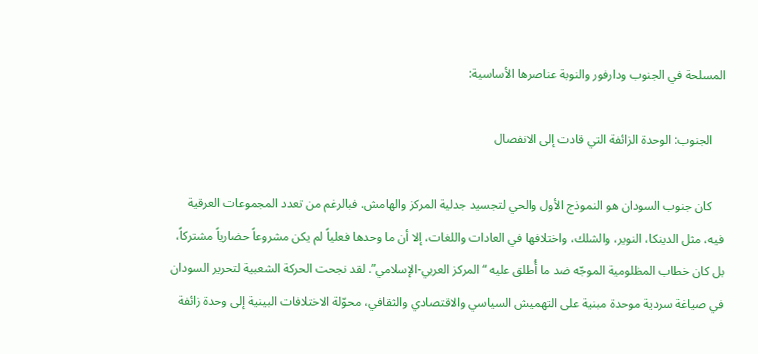المسلحة في الجنوب ودارفور والنوبة عناصرها الأساسية:

    الجنوب: الوحدة الزائفة التي قادت إلى الانفصال

    كان جنوب السودان هو النموذج الأول والحي لتجسيد جدلية المركز والهامش. فبالرغم من تعدد المجموعات العرقية فيه، مثل الدينكا، النوير، والشلك، واختلافها في العادات واللغات، إلا أن ما وحدها فعلياً لم يكن مشروعاً حضارياً مشتركاً، بل كان خطاب المظلومية الموجّه ضد ما أُطلق عليه “المركز العربي-الإسلامي”. لقد نجحت الحركة الشعبية لتحرير السودان في صياغة سردية موحدة مبنية على التهميش السياسي والاقتصادي والثقافي، محوّلة الاختلافات البينية إلى وحدة زائفة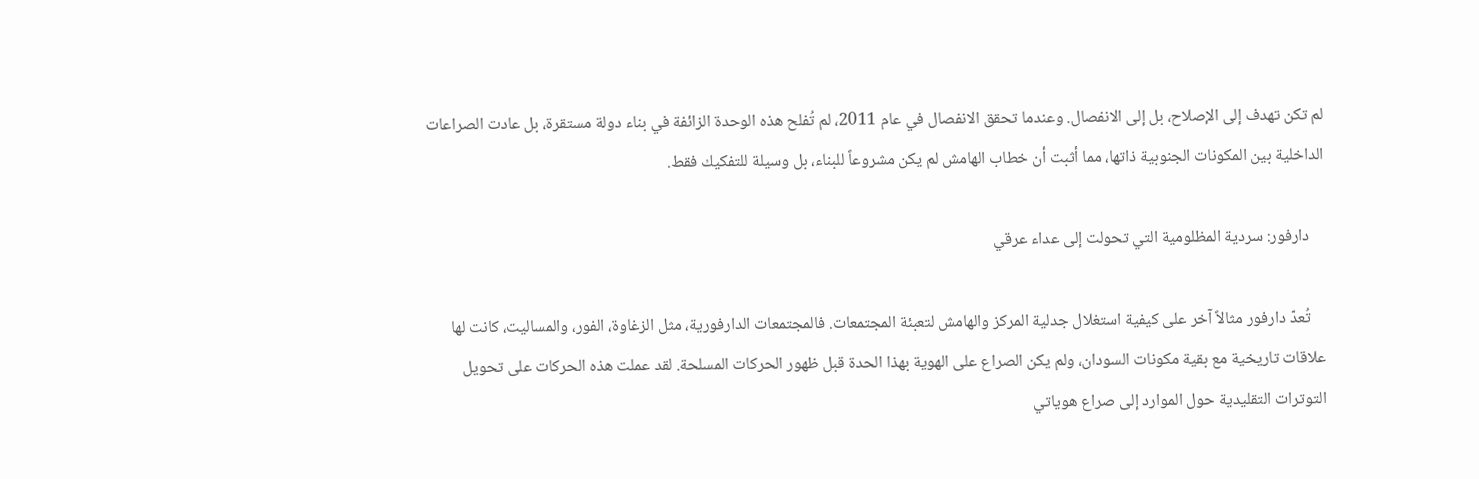لم تكن تهدف إلى الإصلاح، بل إلى الانفصال. وعندما تحقق الانفصال في عام 2011، لم تُفلح هذه الوحدة الزائفة في بناء دولة مستقرة، بل عادت الصراعات الداخلية بين المكونات الجنوبية ذاتها، مما أثبت أن خطاب الهامش لم يكن مشروعاً للبناء، بل وسيلة للتفكيك فقط.

    دارفور: سردية المظلومية التي تحولت إلى عداء عرقي

    تُعدّ دارفور مثالاً آخر على كيفية استغلال جدلية المركز والهامش لتعبئة المجتمعات. فالمجتمعات الدارفورية، مثل الزغاوة، الفور، والمساليت، كانت لها علاقات تاريخية مع بقية مكونات السودان، ولم يكن الصراع على الهوية بهذا الحدة قبل ظهور الحركات المسلحة. لقد عملت هذه الحركات على تحويل التوترات التقليدية حول الموارد إلى صراع هوياتي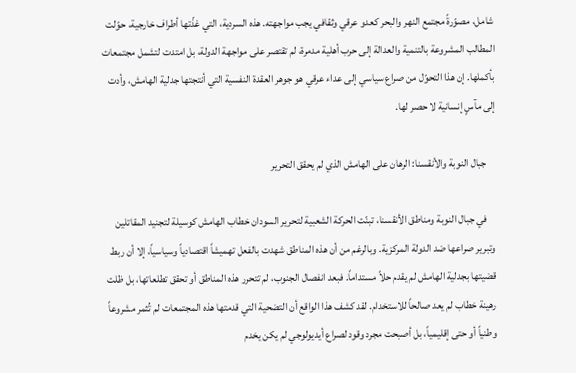شامل، مصوّرةً مجتمع النهر والبحر كعدو عرقي وثقافي يجب مواجهته. هذه السردية، التي غذّتها أطراف خارجية، حوّلت المطالب المشروعة بالتنمية والعدالة إلى حرب أهلية مدمرة، لم تقتصر على مواجهة الدولة، بل امتدت لتشمل مجتمعات بأكملها. إن هذا التحوّل من صراع سياسي إلى عداء عرقي هو جوهر العقدة النفسية التي أنتجتها جدلية الهامش، وأدت إلى مآسٍ إنسانية لا حصر لها.

    جبال النوبة والأنقسنا: الرهان على الهامش الذي لم يحقق التحرير

    في جبال النوبة ومناطق الأنقسنا، تبنّت الحركة الشعبية لتحرير السودان خطاب الهامش كوسيلة لتجنيد المقاتلين وتبرير صراعها ضد الدولة المركزية. وبالرغم من أن هذه المناطق شهدت بالفعل تهميشاً اقتصادياً وسياسياً، إلا أن ربط قضيتها بجدلية الهامش لم يقدم حلاً مستداماً. فبعد انفصال الجنوب، لم تتحرر هذه المناطق أو تحقق تطلعاتها، بل ظلت رهينة خطاب لم يعد صالحاً للاستخدام. لقد كشف هذا الواقع أن التضحية التي قدمتها هذه المجتمعات لم تُثمر مشروعاً وطنياً أو حتى إقليمياً، بل أصبحت مجرد وقود لصراع أيديولوجي لم يكن يخدم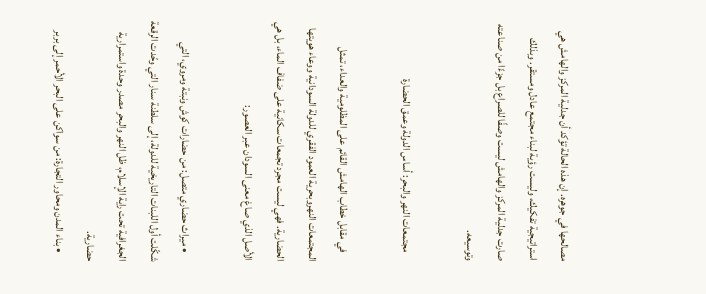مصالحها في جوهره. إن هذه الحالة تؤكد أن جدلية المركز والهامش هي استراتيجية تفكيك، وليست رؤية لبناء مجتمع عادل ومستقر. وبذلك صارت جدلية المركز والهامش ليست وصفًا للصراع بل جزءًا من صناعته وتوسيعه.

    مجتمعات النهر والبحر: أساس الدولة وعمق الحضارة

    في مقابل خطاب الهامش القائم على المظلومية والعداء، تمثل المجتمعات النهروبحرية العمود الفقري للدولة السودانية ووعاء هويتها الحضارية. فهي ليست مجرد تجمعات سكانية على ضفاف الماء، بل هي الأصل الذي صاغ معنى السودان عبر العصور:

    • ميراث حضاري متصل: من حضارات كوش ونبتة ومروي، التي شكّلت أول اللبنات التاريخية للدولة، إلى سلطنة سنار التي وحّدت الرقعة الجغرافية تحت راية الإسلام، ظل النهر والبحر مصدر وحدة واستمرارية حضارية.
    • بناء المدن ومحاور التجارة: من سواكن على البحر الأحمر إلى بربر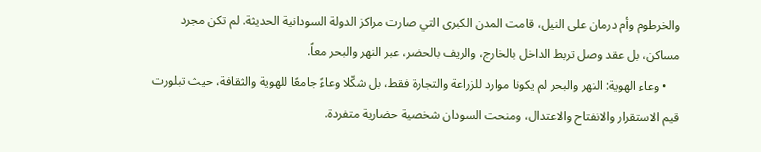والخرطوم وأم درمان على النيل، قامت المدن الكبرى التي صارت مراكز الدولة السودانية الحديثة. لم تكن مجرد مساكن، بل عقد وصل تربط الداخل بالخارج، والريف بالحضر، عبر النهر والبحر معاً.
    • وعاء الهوية: النهر والبحر لم يكونا موارد للزراعة والتجارة فقط، بل شكّلا وعاءً جامعًا للهوية والثقافة، حيث تبلورت قيم الاستقرار والانفتاح والاعتدال، ومنحت السودان شخصية حضارية متفردة.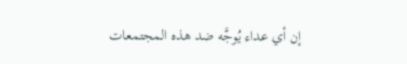إن أي عداء يُوجَّه ضد هذه المجتمعات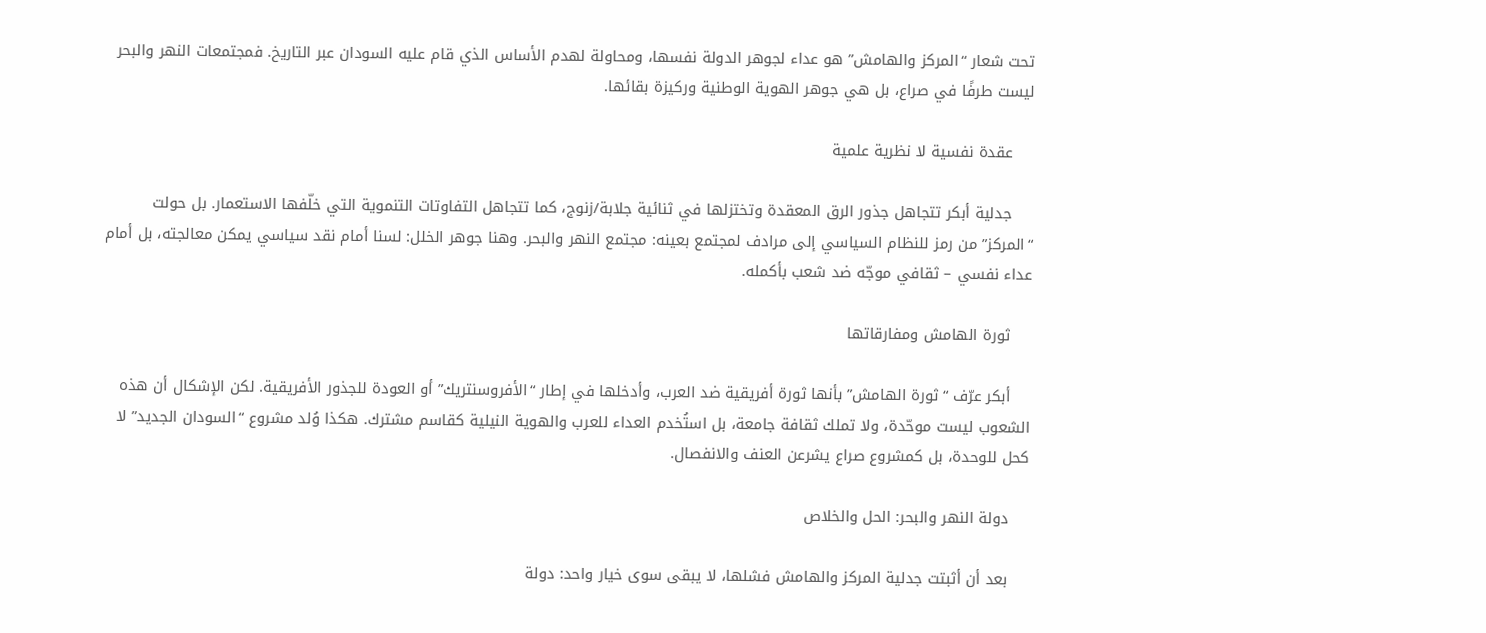تحت شعار “المركز والهامش” هو عداء لجوهر الدولة نفسها، ومحاولة لهدم الأساس الذي قام عليه السودان عبر التاريخ. فمجتمعات النهر والبحر ليست طرفًا في صراع، بل هي جوهر الهوية الوطنية وركيزة بقائها.

    عقدة نفسية لا نظرية علمية

    جدلية أبكر تتجاهل جذور الرق المعقدة وتختزلها في ثنائية جلابة/زنوج، كما تتجاهل التفاوتات التنموية التي خلّفها الاستعمار. بل حولت “المركز” من رمز للنظام السياسي إلى مرادف لمجتمع بعينه: مجتمع النهر والبحر. وهنا جوهر الخلل: لسنا أمام نقد سياسي يمكن معالجته، بل أمام عداء نفسي – ثقافي موجّه ضد شعب بأكمله.

    ثورة الهامش ومفارقاتها

    أبكر عرّف “ثورة الهامش” بأنها ثورة أفريقية ضد العرب، وأدخلها في إطار “الأفروسنتريك” أو العودة للجذور الأفريقية. لكن الإشكال أن هذه الشعوب ليست موحّدة، ولا تملك ثقافة جامعة، بل استُخدم العداء للعرب والهوية النيلية كقاسم مشترك. هكذا وُلد مشروع “السودان الجديد” لا كحل للوحدة، بل كمشروع صراع يشرعن العنف والانفصال.

    دولة النهر والبحر: الحل والخلاص

    بعد أن أثبتت جدلية المركز والهامش فشلها، لا يبقى سوى خيار واحد: دولة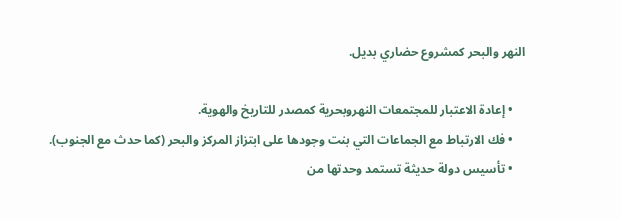النهر والبحر كمشروع حضاري بديل.

    • إعادة الاعتبار للمجتمعات النهروبحرية كمصدر للتاريخ والهوية.
    • فك الارتباط مع الجماعات التي بنت وجودها على ابتزاز المركز والبحر (كما حدث مع الجنوب).
    • تأسيس دولة حديثة تستمد وحدتها من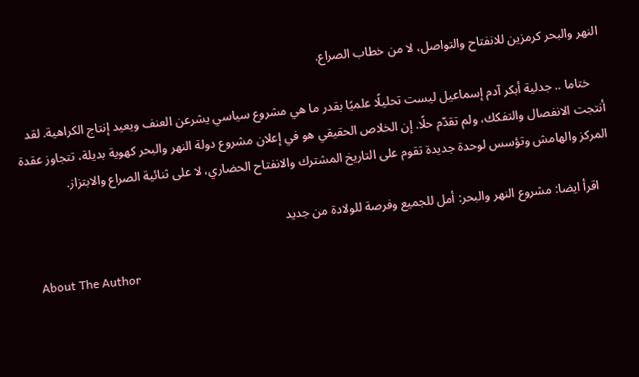النهر والبحر كرمزين للانفتاح والتواصل، لا من خطاب الصراع.

    ختاما .. جدلية أبكر آدم إسماعيل ليست تحليلًا علميًا بقدر ما هي مشروع سياسي يشرعن العنف ويعيد إنتاج الكراهية. لقد أنتجت الانفصال والتفكك، ولم تقدّم حلًا. إن الخلاص الحقيقي هو في إعلان مشروع دولة النهر والبحر كهوية بديلة، تتجاوز عقدة المركز والهامش وتؤسس لوحدة جديدة تقوم على التاريخ المشترك والانفتاح الحضاري، لا على ثنائية الصراع والابتزاز.

    اقرأ ايضا: مشروع النهر والبحر: أمل للجميع وفرصة للولادة من جديد

    About The Author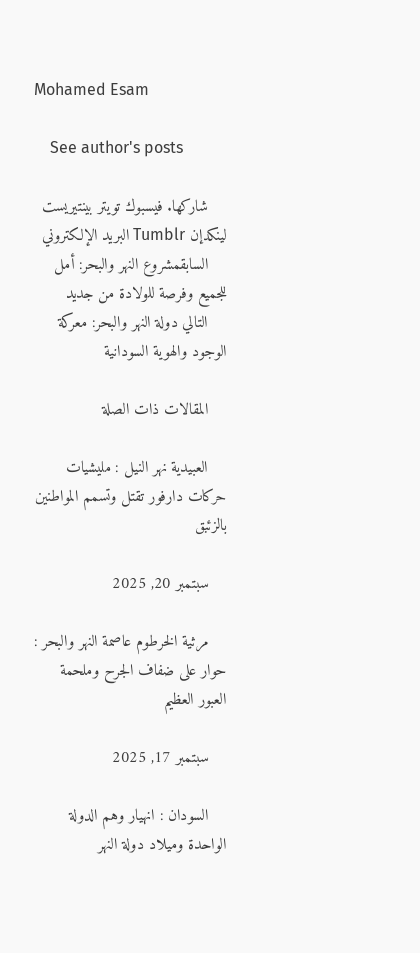Mohamed Esam

    See author's posts

    شاركها. فيسبوك تويتر بينتيريست لينكدإن Tumblr البريد الإلكتروني
    السابقمشروع النهر والبحر: أمل للجميع وفرصة للولادة من جديد
    التالي دولة النهر والبحر: معركة الوجود والهوية السودانية

    المقالات ذات الصلة

    العبيدية نهر النيل : مليشيات حركات دارفور تقتل وتسمم المواطنين بالزئبق

    سبتمبر 20, 2025

    مرثية الخرطوم عاصمة النهر والبحر : حوار على ضفاف الجرح وملحمة العبور العظيم

    سبتمبر 17, 2025

    السودان : انهيار وهم الدولة الواحدة وميلاد دولة النهر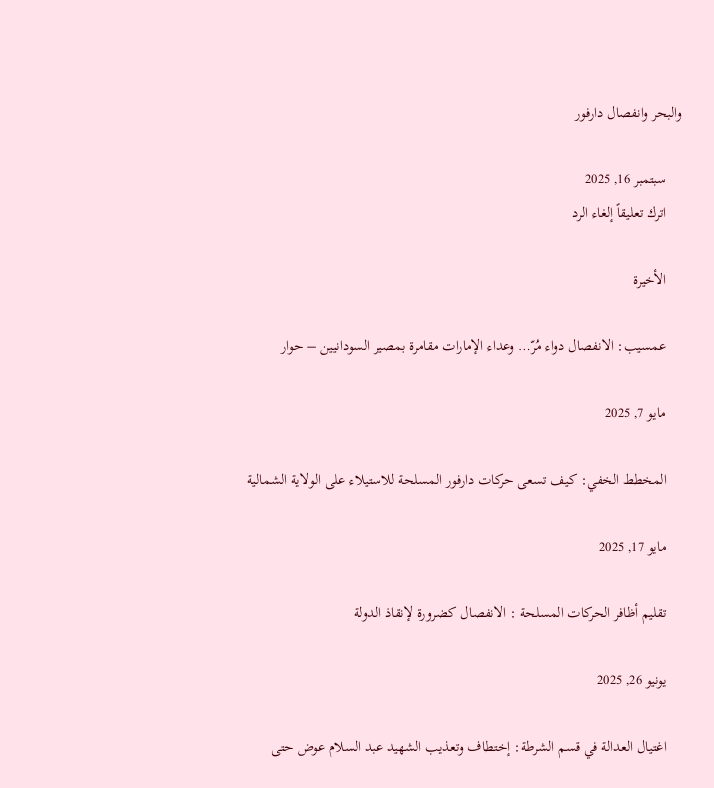والبحر وانفصال دارفور

    سبتمبر 16, 2025
    اترك تعليقاً إلغاء الرد

    الأخيرة

    عمسيب: الانفصال دواء مُرّ… وعداء الإمارات مقامرة بمصير السودانيين – حوار

    مايو 7, 2025

    المخطط الخفي: كيف تسعى حركات دارفور المسلحة للاستيلاء على الولاية الشمالية

    مايو 17, 2025

    تقليم أظافر الحركات المسلحة : الانفصال كضرورة لإنقاذ الدولة

    يونيو 26, 2025

    اغتيال العدالة في قسم الشرطة: إختطاف وتعذيب الشهيد عبد السلام عوض حتى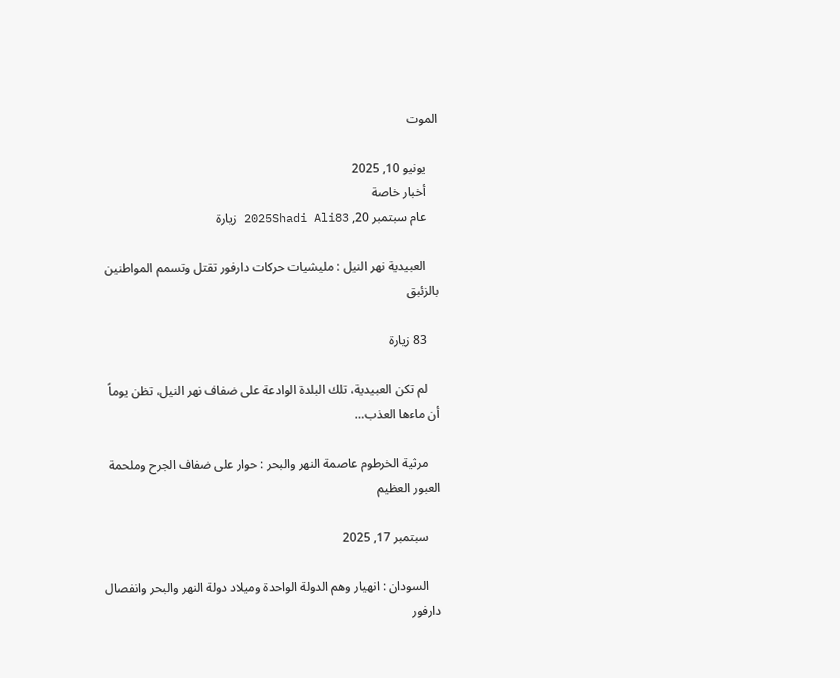الموت

    يونيو 10, 2025
    أخبار خاصة
    عام سبتمبر 20, 2025Shadi Ali83 زيارة

    العبيدية نهر النيل : مليشيات حركات دارفور تقتل وتسمم المواطنين بالزئبق

    83 زيارة

    لم تكن العبيدية، تلك البلدة الوادعة على ضفاف نهر النيل، تظن يوماً أن ماءها العذب…

    مرثية الخرطوم عاصمة النهر والبحر : حوار على ضفاف الجرح وملحمة العبور العظيم

    سبتمبر 17, 2025

    السودان : انهيار وهم الدولة الواحدة وميلاد دولة النهر والبحر وانفصال دارفور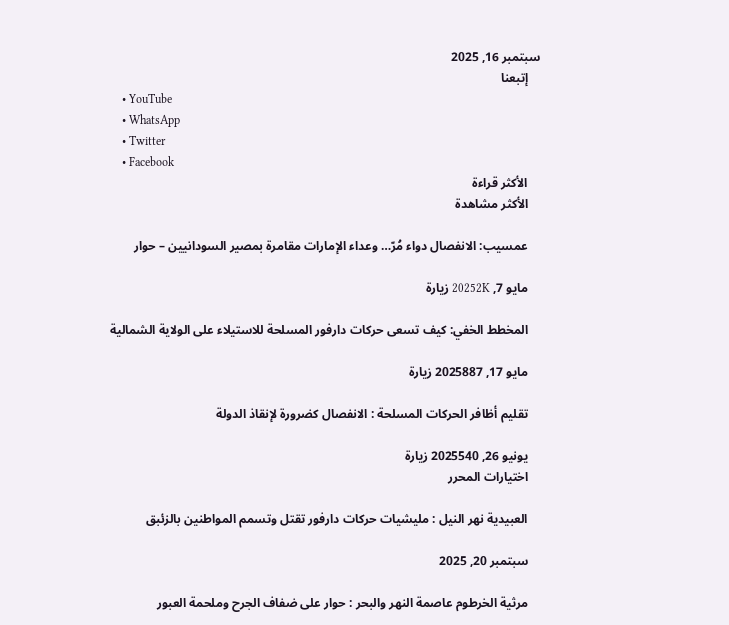سبتمبر 16, 2025
    إتبعنا
    • YouTube
    • WhatsApp
    • Twitter
    • Facebook
    الأكثر قراءة
    الأكثر مشاهدة

    عمسيب: الانفصال دواء مُرّ… وعداء الإمارات مقامرة بمصير السودانيين – حوار

    مايو 7, 20252K زيارة

    المخطط الخفي: كيف تسعى حركات دارفور المسلحة للاستيلاء على الولاية الشمالية

    مايو 17, 2025887 زيارة

    تقليم أظافر الحركات المسلحة : الانفصال كضرورة لإنقاذ الدولة

    يونيو 26, 2025540 زيارة
    اختيارات المحرر

    العبيدية نهر النيل : مليشيات حركات دارفور تقتل وتسمم المواطنين بالزئبق

    سبتمبر 20, 2025

    مرثية الخرطوم عاصمة النهر والبحر : حوار على ضفاف الجرح وملحمة العبور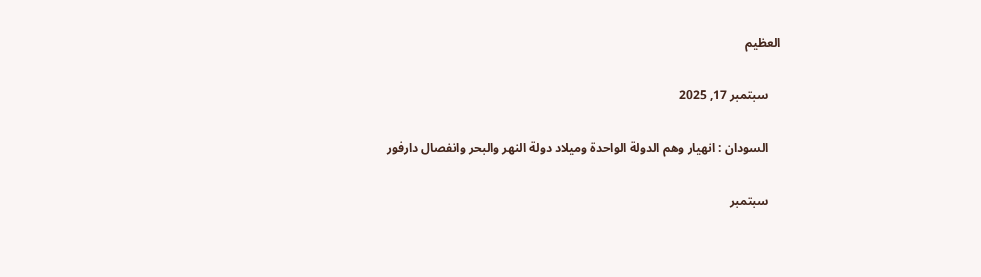العظيم

    سبتمبر 17, 2025

    السودان : انهيار وهم الدولة الواحدة وميلاد دولة النهر والبحر وانفصال دارفور

    سبتمبر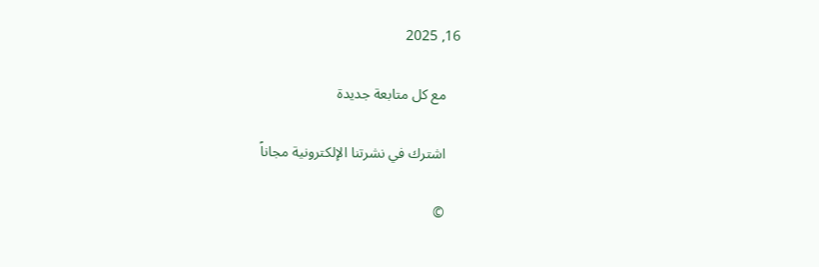16, 2025

    مع كل متابعة جديدة

    اشترك في نشرتنا الإلكترونية مجاناً

    ©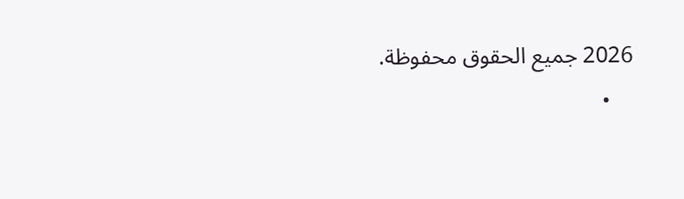2026 جميع الحقوق محفوظة.
    •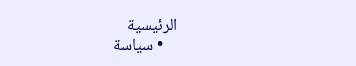الرئيسية
    • سياسة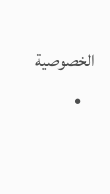الخصوصية
    •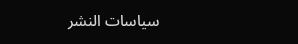سياسات النشر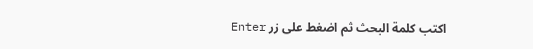اكتب كلمة البحث ثم اضغط على زر Enter